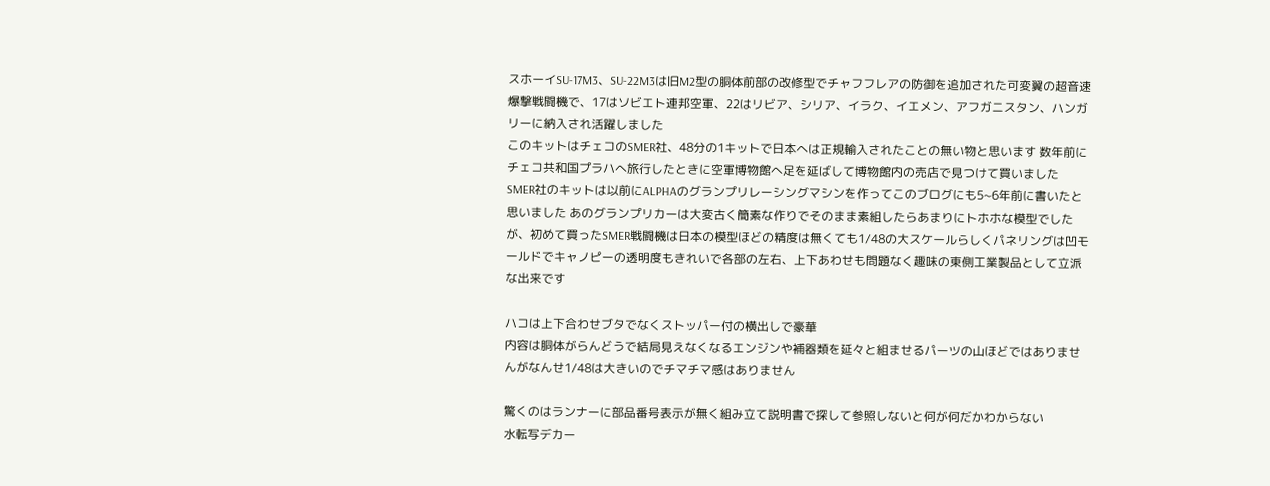スホーイSU-17M3、SU-22M3は旧M2型の胴体前部の改修型でチャフフレアの防御を追加された可変翼の超音速爆撃戦闘機で、17はソビエト連邦空軍、22はリビア、シリア、イラク、イエメン、アフガニスタン、ハンガリーに納入され活躍しました
このキットはチェコのSMER社、48分の1キットで日本へは正規輸入されたことの無い物と思います 数年前にチェコ共和国プラハへ旅行したときに空軍博物館へ足を延ばして博物館内の売店で見つけて買いました
SMER社のキットは以前にALPHAのグランプリレーシングマシンを作ってこのブログにも5~6年前に書いたと思いました あのグランプリカーは大変古く簡素な作りでそのまま素組したらあまりにトホホな模型でしたが、初めて買ったSMER戦闘機は日本の模型ほどの精度は無くても1/48の大スケールらしくパネリングは凹モールドでキャノピーの透明度もきれいで各部の左右、上下あわせも問題なく趣味の東側工業製品として立派な出来です

ハコは上下合わせブタでなくストッパー付の横出しで豪華
内容は胴体がらんどうで結局見えなくなるエンジンや補器類を延々と組ませるパーツの山ほどではありませんがなんせ1/48は大きいのでチマチマ感はありません

驚くのはランナーに部品番号表示が無く組み立て説明書で探して参照しないと何が何だかわからない
水転写デカー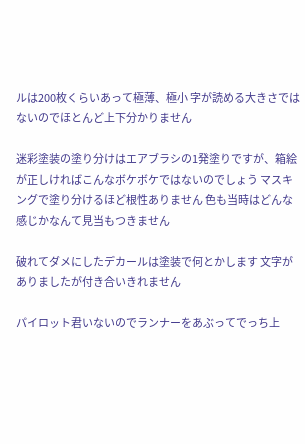ルは200枚くらいあって極薄、極小 字が読める大きさではないのでほとんど上下分かりません

迷彩塗装の塗り分けはエアブラシの1発塗りですが、箱絵が正しければこんなボケボケではないのでしょう マスキングで塗り分けるほど根性ありません 色も当時はどんな感じかなんて見当もつきません

破れてダメにしたデカールは塗装で何とかします 文字がありましたが付き合いきれません

パイロット君いないのでランナーをあぶってでっち上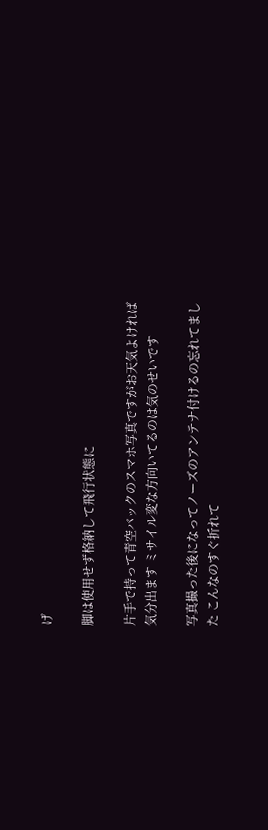げ

脚は使用せず格納して飛行状態に

片手で持って青空バックのスマホ写真ですがお天気よければ気分出ます ミサイル変な方向いてるのは気のせいです

写真撮った後になってノーズのアンテナ付けるの忘れてました こんなのすぐ折れて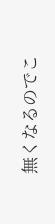無くなるのでこ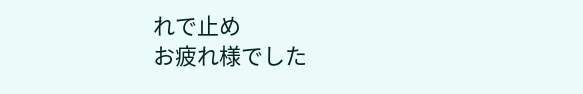れで止め
お疲れ様でした